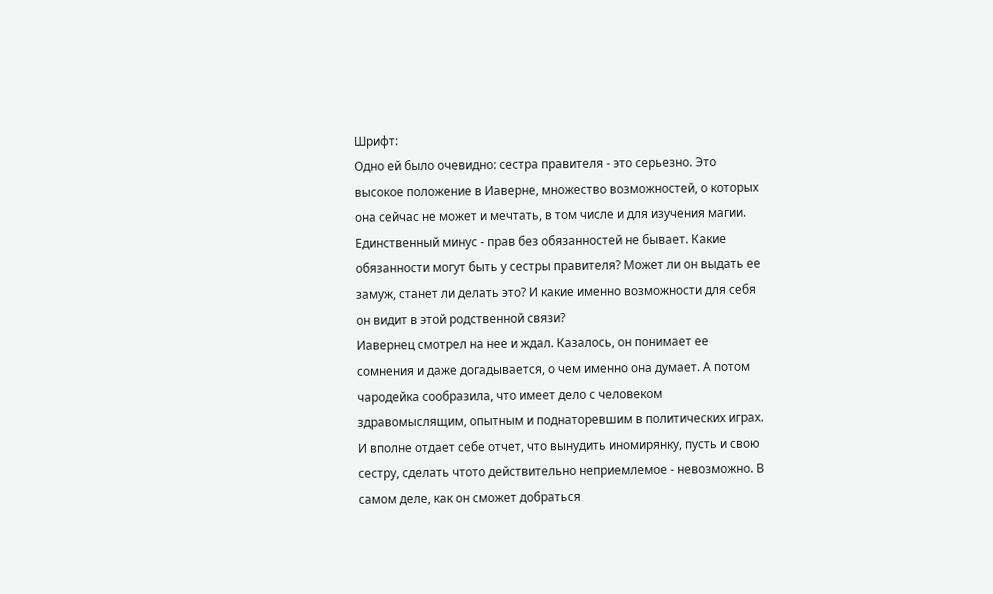Шрифт:
Одно ей было очевидно: сестра правителя - это серьезно. Это высокое положение в Иаверне, множество возможностей, о которых она сейчас не может и мечтать, в том числе и для изучения магии. Единственный минус - прав без обязанностей не бывает. Какие обязанности могут быть у сестры правителя? Может ли он выдать ее замуж, станет ли делать это? И какие именно возможности для себя он видит в этой родственной связи?
Иавернец смотрел на нее и ждал. Казалось, он понимает ее сомнения и даже догадывается, о чем именно она думает. А потом чародейка сообразила, что имеет дело с человеком здравомыслящим, опытным и поднаторевшим в политических играх. И вполне отдает себе отчет, что вынудить иномирянку, пусть и свою сестру, сделать чтото действительно неприемлемое - невозможно. В самом деле, как он сможет добраться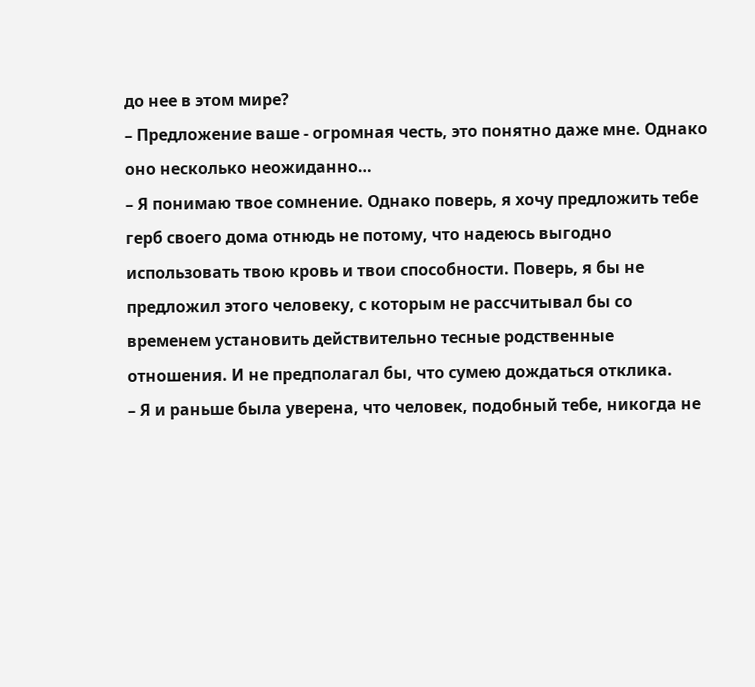до нее в этом мире?
– Предложение ваше - огромная честь, это понятно даже мне. Однако оно несколько неожиданно…
– Я понимаю твое сомнение. Однако поверь, я хочу предложить тебе герб своего дома отнюдь не потому, что надеюсь выгодно использовать твою кровь и твои способности. Поверь, я бы не предложил этого человеку, с которым не рассчитывал бы со временем установить действительно тесные родственные отношения. И не предполагал бы, что сумею дождаться отклика.
– Я и раньше была уверена, что человек, подобный тебе, никогда не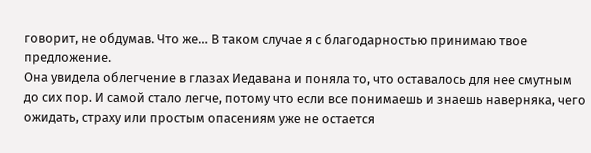говорит, не обдумав. Что же… В таком случае я с благодарностью принимаю твое предложение.
Она увидела облегчение в глазах Иедавана и поняла то, что оставалось для нее смутным до сих пор. И самой стало легче, потому что если все понимаешь и знаешь наверняка, чего ожидать, страху или простым опасениям уже не остается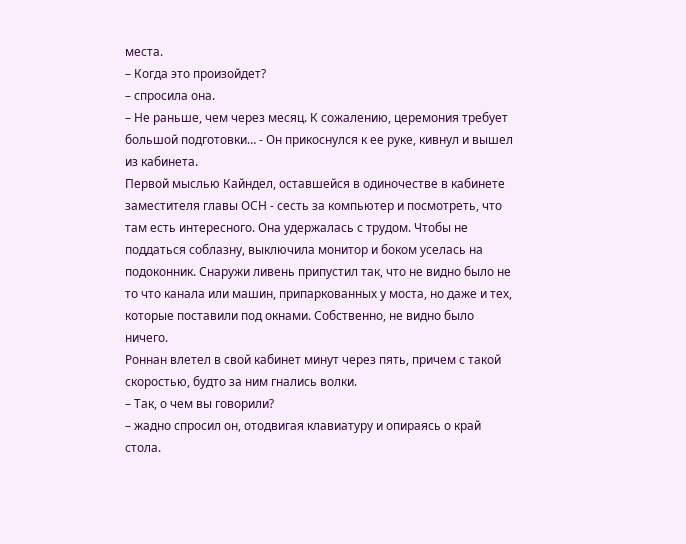места.
– Когда это произойдет?
– спросила она.
– Не раньше, чем через месяц. К сожалению, церемония требует большой подготовки… - Он прикоснулся к ее руке, кивнул и вышел из кабинета.
Первой мыслью Кайндел, оставшейся в одиночестве в кабинете заместителя главы ОСН - сесть за компьютер и посмотреть, что там есть интересного. Она удержалась с трудом. Чтобы не поддаться соблазну, выключила монитор и боком уселась на подоконник. Снаружи ливень припустил так, что не видно было не то что канала или машин, припаркованных у моста, но даже и тех, которые поставили под окнами. Собственно, не видно было ничего.
Роннан влетел в свой кабинет минут через пять, причем с такой скоростью, будто за ним гнались волки.
– Так, о чем вы говорили?
– жадно спросил он, отодвигая клавиатуру и опираясь о край стола.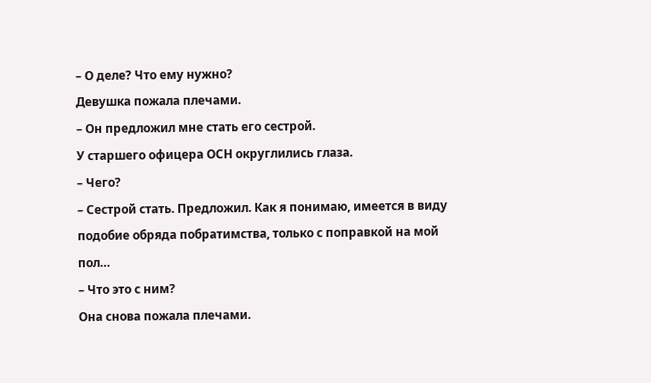– О деле? Что ему нужно?
Девушка пожала плечами.
– Он предложил мне стать его сестрой.
У старшего офицера ОСН округлились глаза.
– Чего?
– Сестрой стать. Предложил. Как я понимаю, имеется в виду подобие обряда побратимства, только с поправкой на мой пол…
– Что это с ним?
Она снова пожала плечами.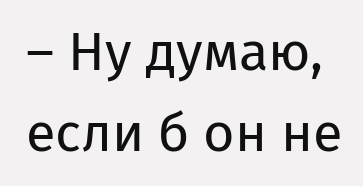– Ну думаю, если б он не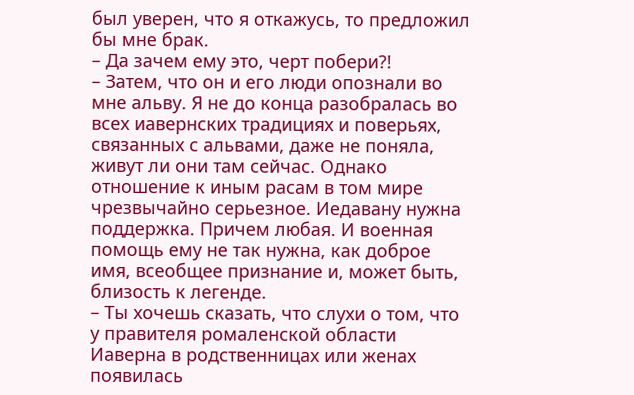был уверен, что я откажусь, то предложил бы мне брак.
– Да зачем ему это, черт побери?!
– Затем, что он и его люди опознали во мне альву. Я не до конца разобралась во всех иавернских традициях и поверьях, связанных с альвами, даже не поняла, живут ли они там сейчас. Однако отношение к иным расам в том мире чрезвычайно серьезное. Иедавану нужна поддержка. Причем любая. И военная помощь ему не так нужна, как доброе имя, всеобщее признание и, может быть, близость к легенде.
– Ты хочешь сказать, что слухи о том, что у правителя ромаленской области Иаверна в родственницах или женах появилась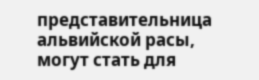представительница альвийской расы, могут стать для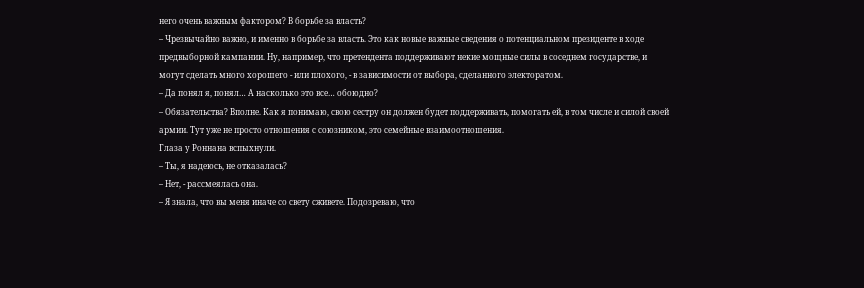него очень важным фактором? В борьбе за власть?
– Чрезвычайно важно, и именно в борьбе за власть. Это как новые важные сведения о потенциальном президенте в ходе предвыборной кампании. Ну, например, что претендента поддерживают некие мощные силы в соседнем государстве, и могут сделать много хорошего - или плохого, - в зависимости от выбора, сделанного электоратом.
– Да понял я, понял… А насколько это все… обоюдно?
– Обязательства? Вполне. Как я понимаю, свою сестру он должен будет поддерживать, помогать ей, в том числе и силой своей армии. Тут уже не просто отношения с союзником, это семейные взаимоотношения.
Глаза у Роннана вспыхнули.
– Ты, я надеюсь, не отказалась?
– Нет, - рассмеялась она.
– Я знала, что вы меня иначе со свету сживете. Подозреваю, что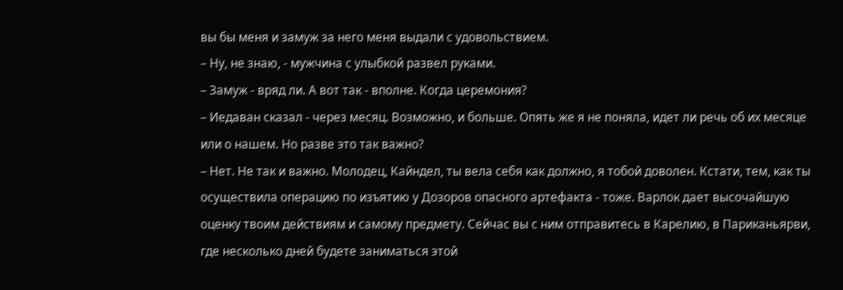вы бы меня и замуж за него меня выдали с удовольствием.
– Ну, не знаю, - мужчина с улыбкой развел руками.
– Замуж - вряд ли. А вот так - вполне. Когда церемония?
– Иедаван сказал - через месяц. Возможно, и больше. Опять же я не поняла, идет ли речь об их месяце или о нашем. Но разве это так важно?
– Нет. Не так и важно. Молодец, Кайндел, ты вела себя как должно, я тобой доволен. Кстати, тем, как ты осуществила операцию по изъятию у Дозоров опасного артефакта - тоже. Варлок дает высочайшую оценку твоим действиям и самому предмету. Сейчас вы с ним отправитесь в Карелию, в Париканьярви, где несколько дней будете заниматься этой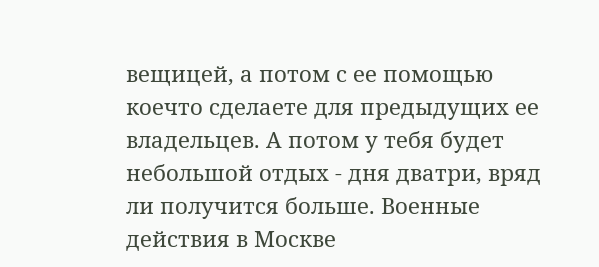вещицей, а потом с ее помощью коечто сделаете для предыдущих ее владельцев. А потом у тебя будет небольшой отдых - дня дватри, вряд ли получится больше. Военные действия в Москве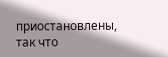приостановлены, так что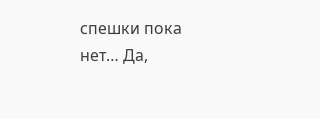спешки пока нет… Да,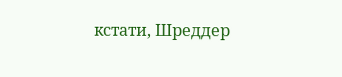кстати, Шреддер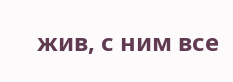жив, с ним все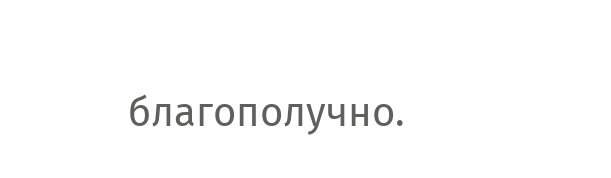благополучно.